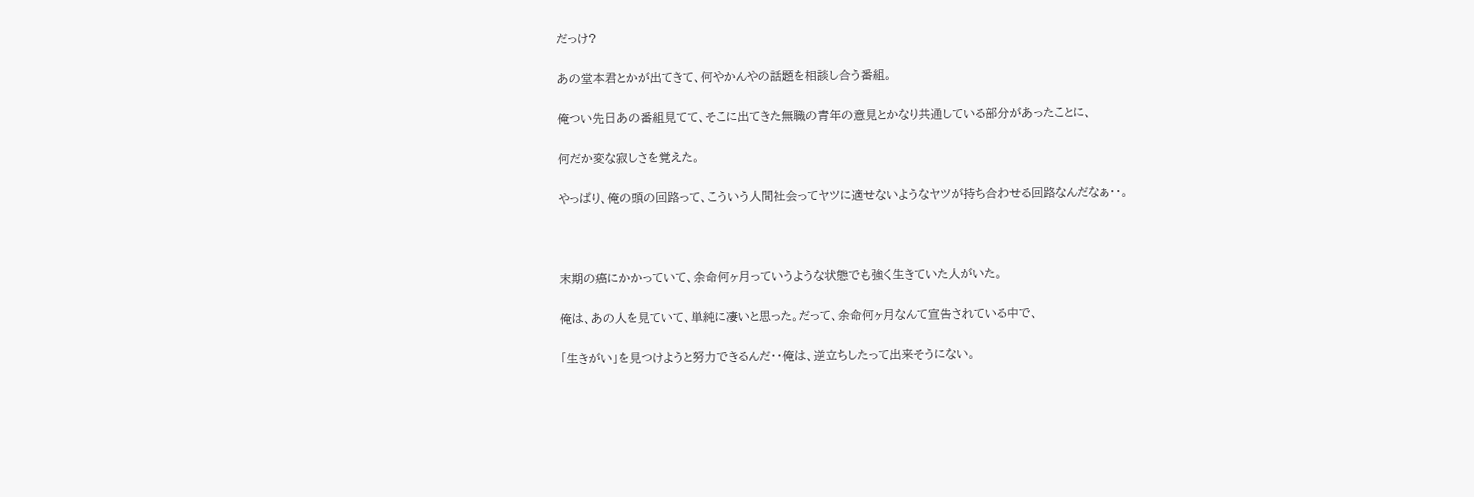だっけ?

あの堂本君とかが出てきて、何やかんやの話題を相談し合う番組。

俺つい先日あの番組見てて、そこに出てきた無職の青年の意見とかなり共通している部分があったことに、

何だか変な寂しさを覚えた。

やっぱり、俺の頭の回路って、こういう人間社会ってヤツに適せないようなヤツが持ち合わせる回路なんだなぁ・・。



末期の癌にかかっていて、余命何ヶ月っていうような状態でも強く生きていた人がいた。

俺は、あの人を見ていて、単純に凄いと思った。だって、余命何ヶ月なんて宣告されている中で、

「生きがい」を見つけようと努力できるんだ・・俺は、逆立ちしたって出来そうにない。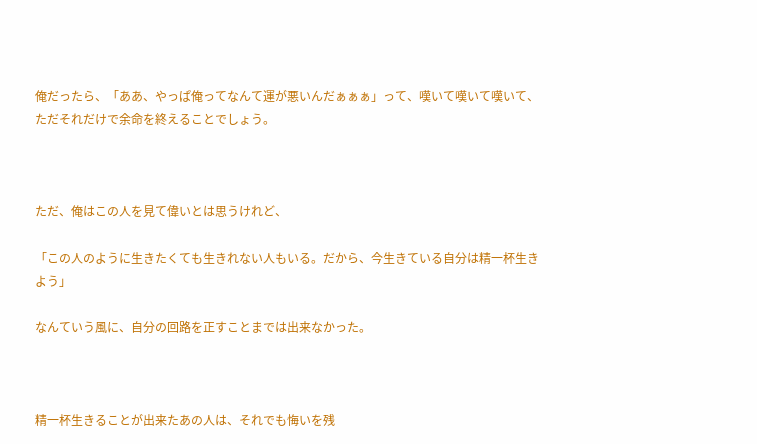俺だったら、「ああ、やっぱ俺ってなんて運が悪いんだぁぁぁ」って、嘆いて嘆いて嘆いて、ただそれだけで余命を終えることでしょう。



ただ、俺はこの人を見て偉いとは思うけれど、

「この人のように生きたくても生きれない人もいる。だから、今生きている自分は精一杯生きよう」

なんていう風に、自分の回路を正すことまでは出来なかった。



精一杯生きることが出来たあの人は、それでも悔いを残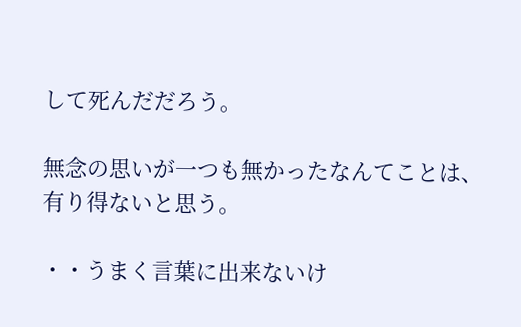して死んだだろう。

無念の思いが一つも無かったなんてことは、有り得ないと思う。

・・うまく言葉に出来ないけ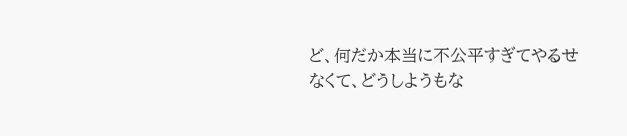ど、何だか本当に不公平すぎてやるせなくて、どうしようもな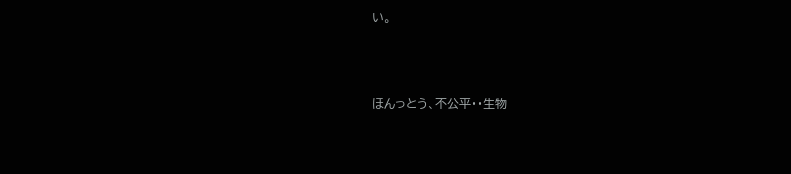い。



ほんっとう、不公平・・生物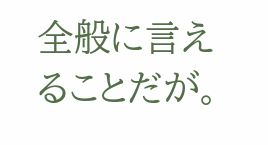全般に言えることだが。